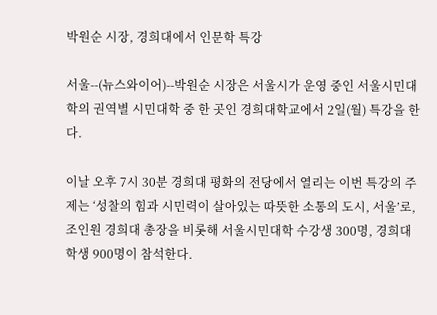박원순 시장, 경희대에서 인문학 특강

서울--(뉴스와이어)--박원순 시장은 서울시가 운영 중인 서울시민대학의 권역별 시민대학 중 한 곳인 경희대학교에서 2일(월) 특강을 한다.

이날 오후 7시 30분 경희대 평화의 전당에서 열리는 이번 특강의 주제는 ‘성찰의 힘과 시민력이 살아있는 따뜻한 소통의 도시, 서울’로, 조인원 경희대 총장을 비롯해 서울시민대학 수강생 300명, 경희대 학생 900명이 참석한다.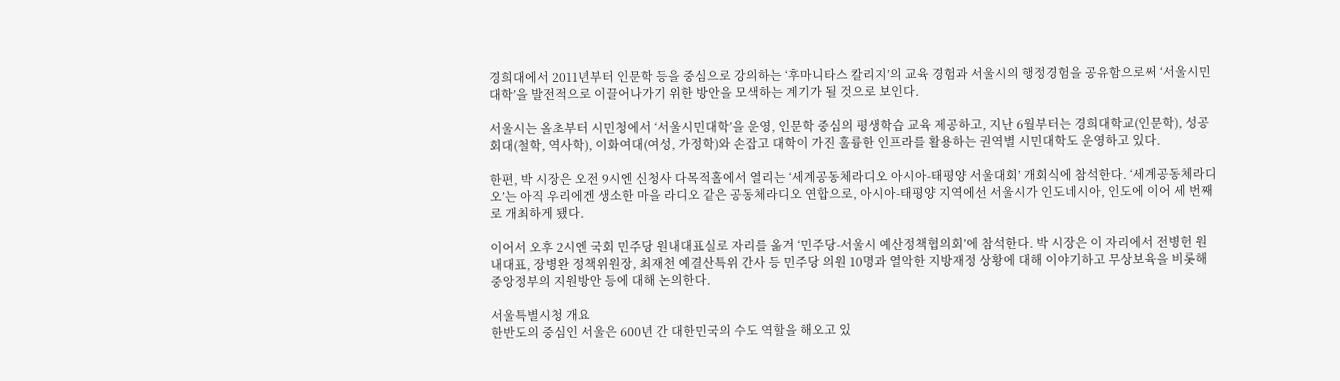경희대에서 2011년부터 인문학 등을 중심으로 강의하는 ‘후마니타스 칼리지’의 교육 경험과 서울시의 행정경험을 공유함으로써 ‘서울시민대학’을 발전적으로 이끌어나가기 위한 방안을 모색하는 계기가 될 것으로 보인다.

서울시는 올초부터 시민청에서 ‘서울시민대학’을 운영, 인문학 중심의 평생학습 교육 제공하고, 지난 6월부터는 경희대학교(인문학), 성공회대(철학, 역사학), 이화여대(여성, 가정학)와 손잡고 대학이 가진 훌륭한 인프라를 활용하는 권역별 시민대학도 운영하고 있다.

한편, 박 시장은 오전 9시엔 신청사 다목적홀에서 열리는 ‘세계공동체라디오 아시아-태평양 서울대회’ 개회식에 참석한다. ‘세계공동체라디오’는 아직 우리에겐 생소한 마을 라디오 같은 공동체라디오 연합으로, 아시아-태평양 지역에선 서울시가 인도네시아, 인도에 이어 세 번째로 개최하게 됐다.

이어서 오후 2시엔 국회 민주당 원내대표실로 자리를 옮겨 ‘민주당-서울시 예산정책협의회’에 참석한다. 박 시장은 이 자리에서 전병헌 원내대표, 장병완 정책위원장, 최재천 예결산특위 간사 등 민주당 의원 10명과 열악한 지방재정 상황에 대해 이야기하고 무상보육을 비롯해 중앙정부의 지원방안 등에 대해 논의한다.

서울특별시청 개요
한반도의 중심인 서울은 600년 간 대한민국의 수도 역할을 해오고 있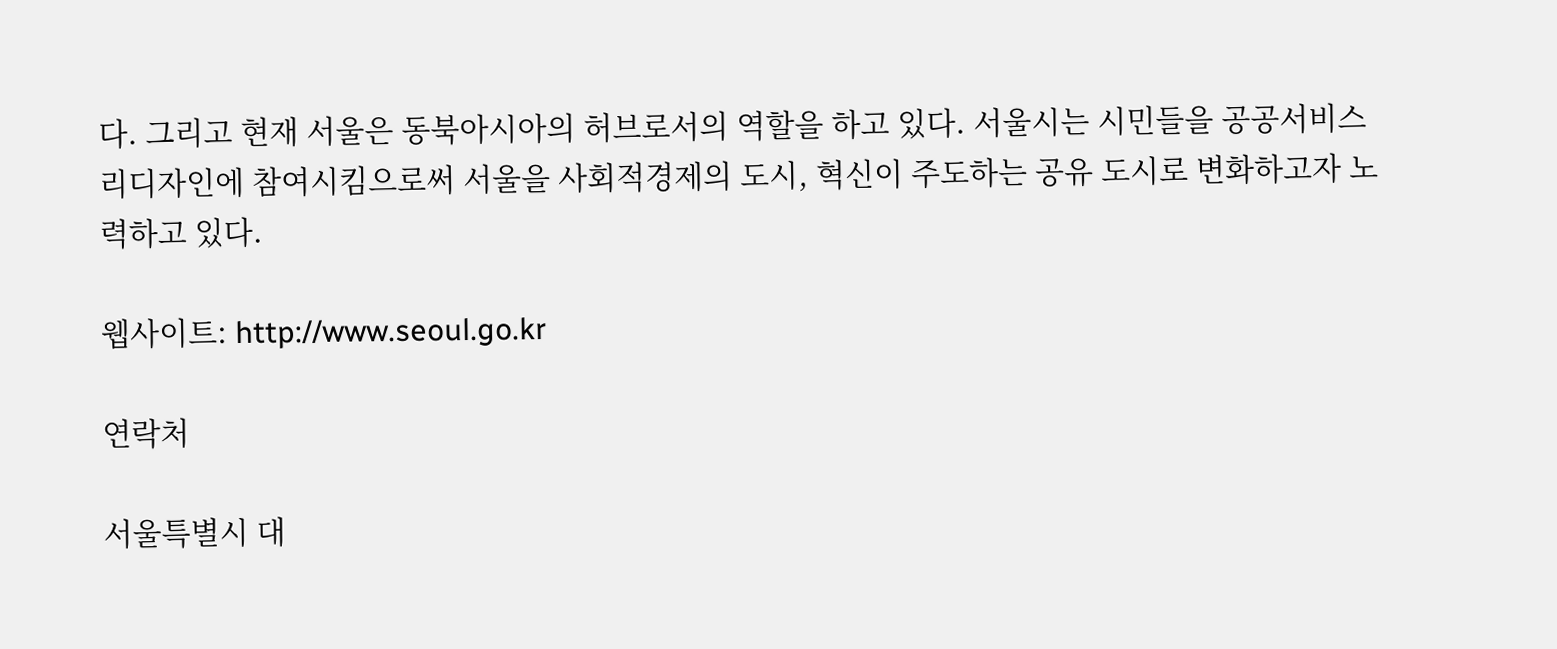다. 그리고 현재 서울은 동북아시아의 허브로서의 역할을 하고 있다. 서울시는 시민들을 공공서비스 리디자인에 참여시킴으로써 서울을 사회적경제의 도시, 혁신이 주도하는 공유 도시로 변화하고자 노력하고 있다.

웹사이트: http://www.seoul.go.kr

연락처

서울특별시 대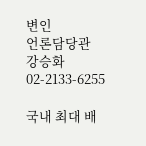변인
언론담당관
강승화
02-2133-6255

국내 최대 배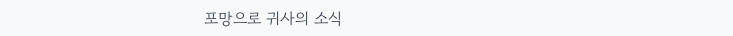포망으로 귀사의 소식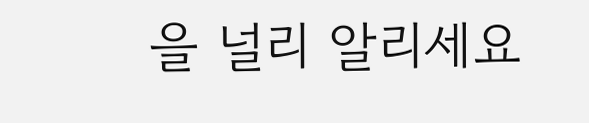을 널리 알리세요